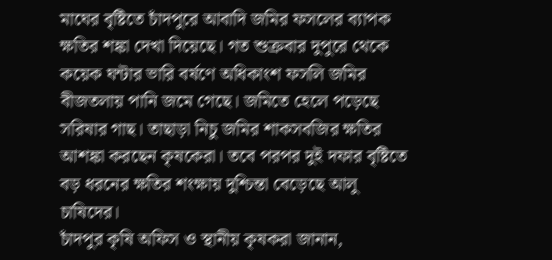মাঘের বৃষ্টিতে চাঁদপুরে আবাদি জমির ফসলের ব্যাপক ক্ষতির শঙ্কা দেখা দিয়েছে। গত শুক্রবার দুপুরে থেকে কয়েক ঘন্টার ভারি বর্ষণে অধিকাংশ ফসলি জমির বীজতলায় পানি জমে গেছে। জমিতে হেলে পড়েছে সরিষার গাছ। তাছাড়া নিচু জমির শাকসবজির ক্ষতির আশঙ্কা করছেন কৃষকেরা। তবে পরপর দুই দফার বৃষ্টিতে বড় ধরনের ক্ষতির শংক্ষায় দুশ্চিন্তা বেড়েছে আলু চাষিদের।
চাঁদপুর কৃষি অফিস ও স্থানীয় কৃষকরা জানান,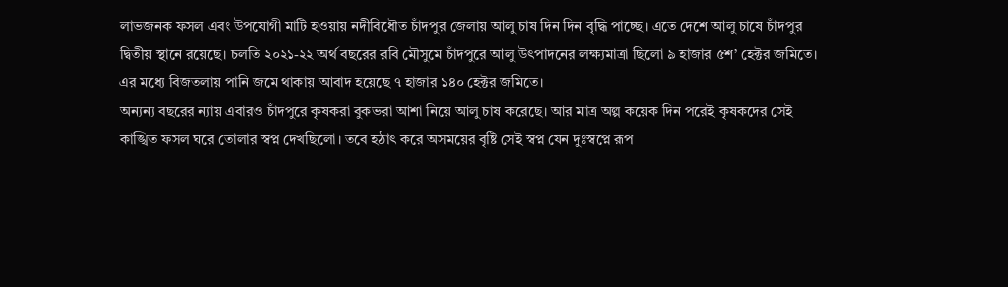লাভজনক ফসল এবং উপযোগী মাটি হওয়ায় নদীবিধৌত চাঁদপুর জেলায় আলু চাষ দিন দিন বৃদ্ধি পাচ্ছে। এতে দেশে আলু চাষে চাঁদপুর দ্বিতীয় স্থানে রয়েছে। চলতি ২০২১-২২ অর্থ বছরের রবি মৌসুমে চাঁদপুরে আলু উৎপাদনের লক্ষ্যমাত্রা ছিলো ৯ হাজার ৫শ’ হেক্টর জমিতে। এর মধ্যে বিজতলায় পানি জমে থাকায় আবাদ হয়েছে ৭ হাজার ১৪০ হেক্টর জমিতে।
অন্যন্য বছরের ন্যায় এবারও চাঁদপুরে কৃষকরা বুকভরা আশা নিয়ে আলু চাষ করেছে। আর মাত্র অল্প কয়েক দিন পরেই কৃষকদের সেই কাঙ্খিত ফসল ঘরে তোলার স্বপ্ন দেখছিলো। তবে হঠাৎ করে অসময়ের বৃষ্টি সেই স্বপ্ন যেন দুঃস্বপ্নে রূপ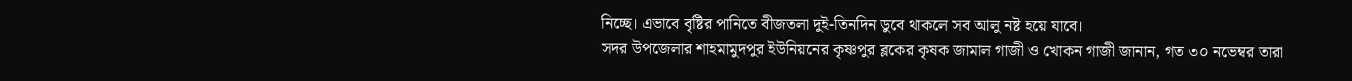নিচ্ছে। এভাবে বৃষ্টির পানিতে বীজতলা দুই-তিনদিন ডুবে থাকলে সব আলু নষ্ট হয়ে যাবে।
সদর উপজেলার শাহমামুদপুর ইউনিয়নের কৃষ্ণপুর ব্লকের কৃষক জামাল গাজী ও খোকন গাজী জানান, গত ৩০ নভেম্বর তারা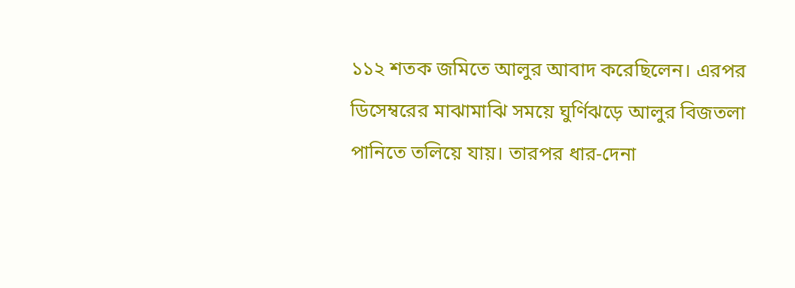১১২ শতক জমিতে আলুর আবাদ করেছিলেন। এরপর ডিসেম্বরের মাঝামাঝি সময়ে ঘুর্ণিঝড়ে আলুর বিজতলা পানিতে তলিয়ে যায়। তারপর ধার-দেনা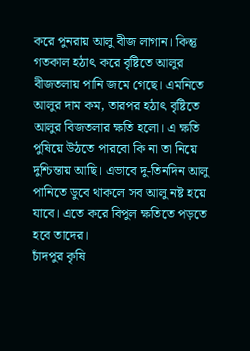করে পুনরায় আলু বীজ লাগান। কিন্তু গতকাল হঠাৎ করে বৃষ্টিতে আলুর বীজতলায় পানি জমে গেছে। এমনিতে আলুর দাম কম, তারপর হঠাৎ বৃষ্টিতে আলুর বিজতলার ক্ষতি হলো। এ ক্ষতি পুষিয়ে উঠতে পারবো কি না তা নিয়ে দুশ্চিন্তায় আছি। এভাবে দু-তিনদিন আলু পানিতে ডুবে থাকলে সব আলু নষ্ট হয়ে যাবে। এতে করে বিপুল ক্ষতিতে পড়তে হবে তাদের।
চাঁদপুর কৃষি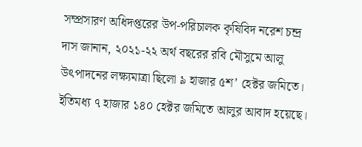সম্প্রসারণ অধিদপ্তরের উপ-পরিচালক কৃষিবিদ নরেশ চন্দ্র দাস জানান, ২০২১-২২ অর্থ বছরের রবি মৌসুমে আলু উৎপাদনের লক্ষ্যমাত্রা ছিলো ৯ হাজার ৫শ’ হেক্টর জমিতে। ইতিমধ্য ৭ হাজার ১৪০ হেক্টর জমিতে আলুর আবাদ হয়েছে।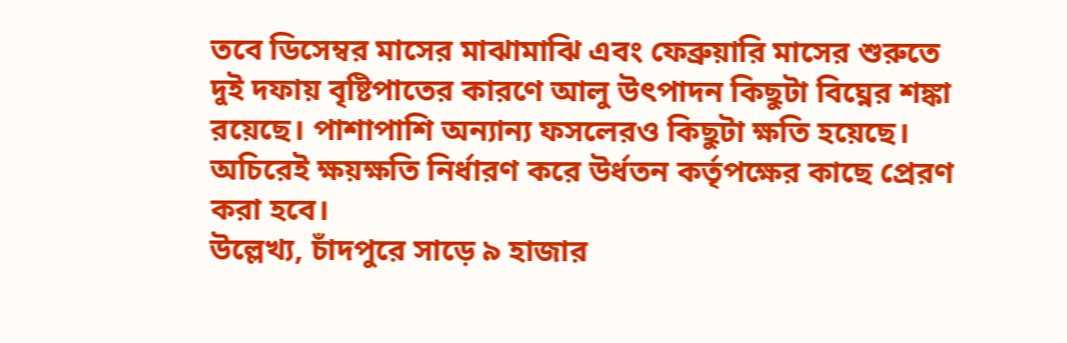তবে ডিসেম্বর মাসের মাঝামাঝি এবং ফেব্রুয়ারি মাসের শুরুতে দুই দফায় বৃষ্টিপাতের কারণে আলু উৎপাদন কিছুটা বিঘ্নের শঙ্কা রয়েছে। পাশাপাশি অন্যান্য ফসলেরও কিছুটা ক্ষতি হয়েছে। অচিরেই ক্ষয়ক্ষতি নির্ধারণ করে উর্ধতন কর্তৃপক্ষের কাছে প্রেরণ করা হবে।
উল্লেখ্য, চাঁদপুরে সাড়ে ৯ হাজার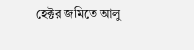হেক্টর জমিতে আলু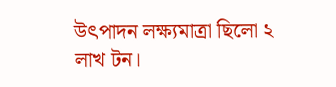উৎপাদন লক্ষ্যমাত্রা ছিলো ২ লাখ টন।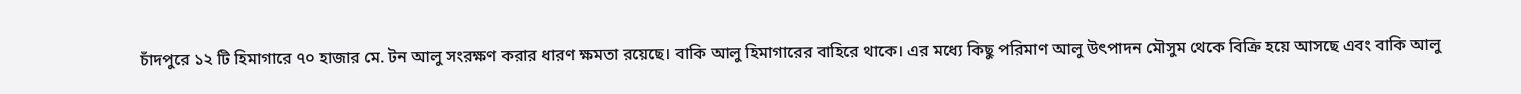চাঁদপুরে ১২ টি হিমাগারে ৭০ হাজার মে. টন আলু সংরক্ষণ করার ধারণ ক্ষমতা রয়েছে। বাকি আলু হিমাগারের বাহিরে থাকে। এর মধ্যে কিছু পরিমাণ আলু উৎপাদন মৌসুম থেকে বিক্রি হয়ে আসছে এবং বাকি আলু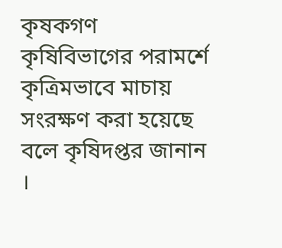কৃষকগণ কৃষিবিভাগের পরামর্শে কৃত্রিমভাবে মাচায় সংরক্ষণ করা হয়েছে বলে কৃষিদপ্তর জানান ।